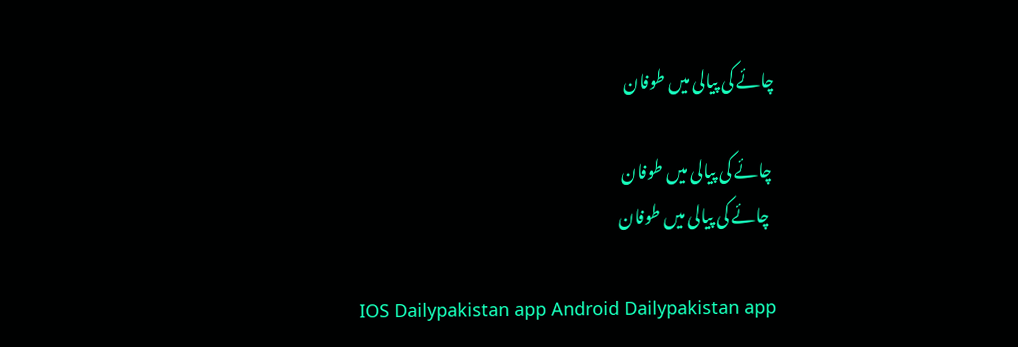چائے کی پیالی میں طوفان

 چائے کی پیالی میں طوفان
  چائے کی پیالی میں طوفان

  IOS Dailypakistan app Android Dailypakistan app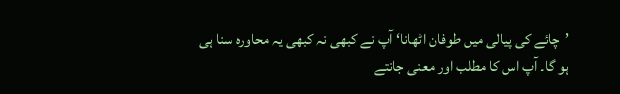’چائے کی پیالی میں طوفان اٹھانا‘ آپ نے کبھی نہ کبھی یہ محاورہ سنا ہی ہو گا۔ آپ اس کا مطلب اور معنی جانتے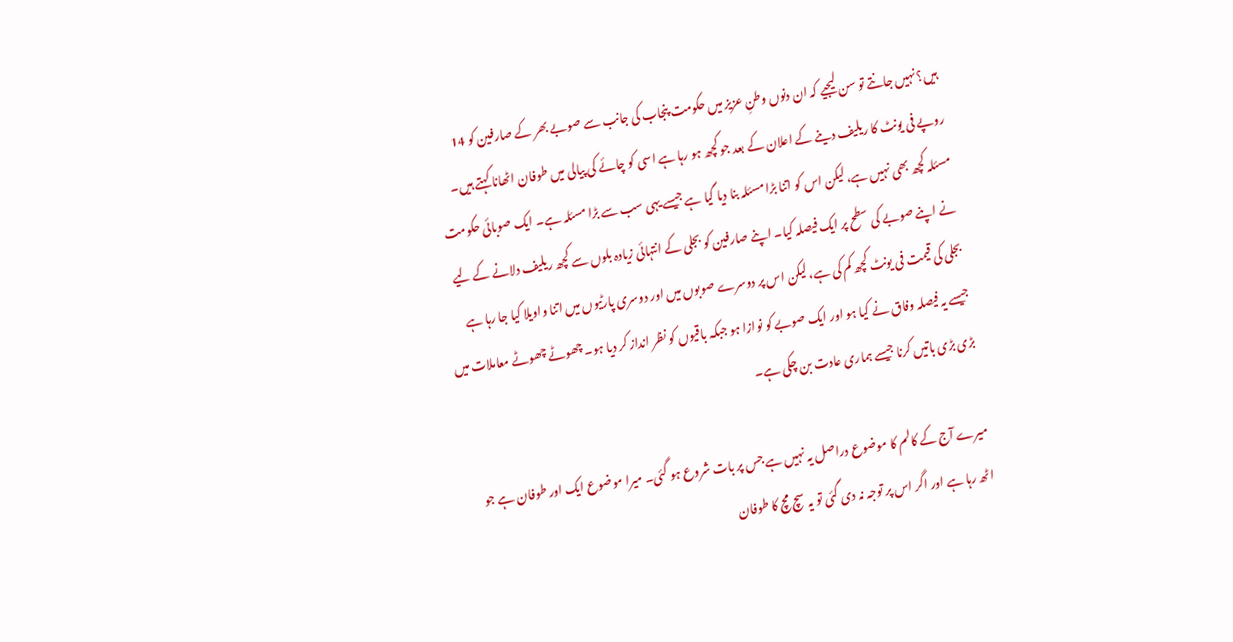ہیں؟ نہیں جانتے تو سن لیجیے کہ ان دنوں وطنِ عزیز میں حکومت پنجاب کی جانب سے صوبے بھر کے صارفین کو 14 روپے فی یونٹ کا ریلیف دینے کے اعلان کے بعد جو کچھ ہو رہا ہے اسی کو چائے کی پیالی میں طوفان اٹھانا کہتے ہیں۔ مسئلہ کچھ بھی نہیں ہے، لیکن اس کو اتنا بڑا مسئلہ بنا دیا گیا ہے جیسے یہی سب سے بڑا مسئلہ ہے۔ ایک صوبائی حکومت نے اپنے صوبے کی سطح پر ایک فیصلہ کیا۔ اپنے صارفین کو بجلی کے انتہائی زیادہ بلوں سے کچھ ریلیف دلانے کے لیے بجلی کی قیمت فی یونٹ کچھ کم کی ہے، لیکن اس پر دوسرے صوبوں میں اور دوسری پارٹیوں میں اتنا واویلا کیا جا رہا ہے جیسے یہ فیصلہ وفاق نے کیا ہو اور ایک صوبے کو نوازا ہو جبکہ باقیوں کو نظر انداز کر دیا ہو۔ چھوٹے چھوٹے معاملات میں بڑی بڑی باتیں کرنا جیسے ہماری عادت بن چکی ہے۔

میرے آج کے کالم کا موضوع دراصل یہ نہیں ہے جس پر بات شروع ہو گئی۔ میرا موضوع ایک اور طوفان ہے جو اٹھ رہا ہے اور اگر اس پر توجہ نہ دی گئی تو یہ سچ مچ کا طوفان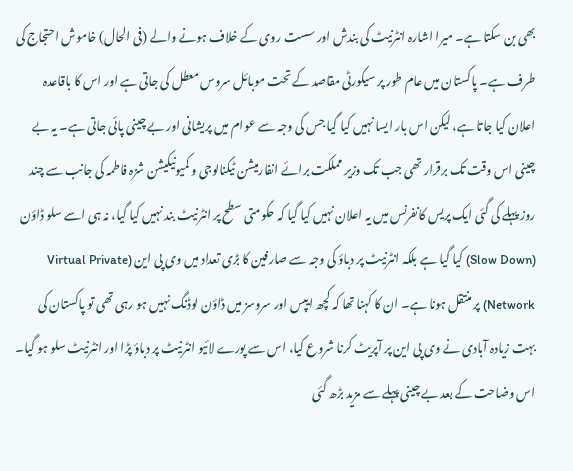بھی بن سکتا ہے۔ میرا اشارہ انٹرنیٹ کی بندش اور سست روی کے خلاف ہونے والے (فی الحال) خاموش احتجاج کی طرف ہے۔ پاکستان میں عام طور پر سیکورٹی مقاصد کے تحت موبائل سروس معطل کی جاتی ہے اور اس کا باقاعدہ اعلان کیا جاتا ہے، لیکن اس بار ایسا نہیں کیا گیا جس کی وجہ سے عوام میں پریشانی اور بے چینی پائی جاتی ہے۔ یہ بے چینی اس وقت تک برقرار تھی جب تک وزیر مملکت برائے انفارمیشن ٹیکنالوجی و کمیونیکیشن شزہ فاطمہ کی جانب سے چند روز پہلے کی گئی ایک پریس کانفرنس میں یہ اعلان نہیں کیا گیا کہ حکومتی سطح پر انٹرنیٹ بند نہیں کیا گیا، نہ ہی اسے سلو ڈاؤن (Slow Down) کیا گیا ہے بلکہ انٹرنیٹ پر دباؤ کی وجہ سے صارفین کا بڑی تعداد میں وی پی این (Virtual Private Network) پر منتقل ہونا ہے۔ ان کا کہنا تھا کہ کچھ ایپس اور سروسز میں ڈاؤن لوڈنگ نہیں ہو رہی تھی تو پاکستان کی بہت زیادہ آبادی نے وی پی این پر آپریٹ کرنا شروع کیا، اس سے پورے لائیو انٹرنیٹ پر دباؤ پڑا اور انٹرنیٹ سلو ہو گیا۔ اس وضاحت کے بعد بے چینی پہلے سے مزید بڑھ گئی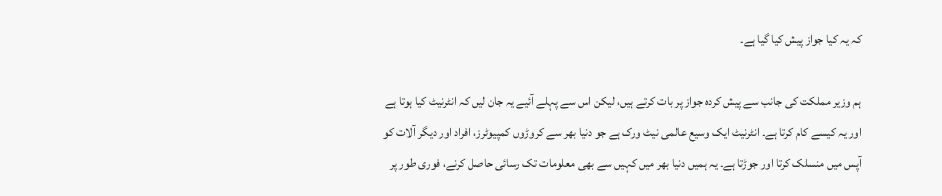کہ یہ کیا جواز پیش کیا گیا ہے۔

ہم وزیر مملکت کی جانب سے پیش کردہ جواز پر بات کرتے ہیں، لیکن اس سے پہلے آئیے یہ جان لیں کہ انٹرنیٹ کیا ہوتا ہے اور یہ کیسے کام کرتا ہے۔ انٹرنیٹ ایک وسیع عالمی نیٹ ورک ہے جو دنیا بھر سے کروڑوں کمپیوٹرز، افراد اور دیگر آلات کو آپس میں منسلک کرتا اور جوڑتا ہے۔ یہ ہمیں دنیا بھر میں کہیں سے بھی معلومات تک رسائی حاصل کرنے، فوری طور پر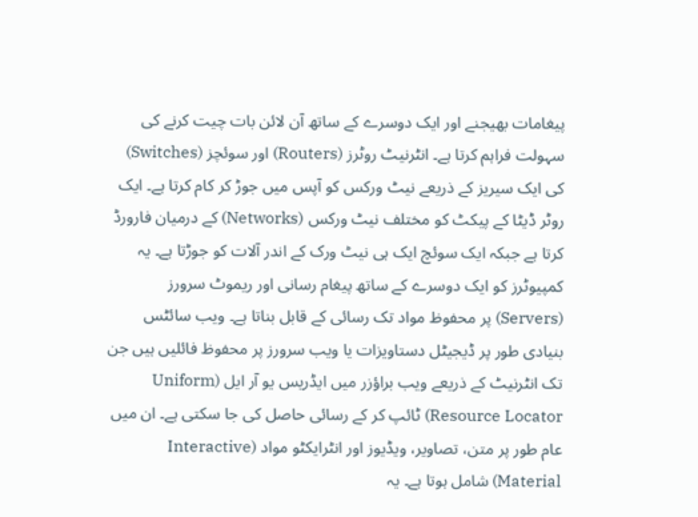پیغامات بھیجنے اور ایک دوسرے کے ساتھ آن لائن بات چیت کرنے کی سہولت فراہم کرتا ہے۔ انٹرنیٹ روٹرز (Routers) اور سوئچز (Switches) کی ایک سیریز کے ذریعے نیٹ ورکس کو آپس میں جوڑ کر کام کرتا ہے۔ ایک روٹر ڈیٹا کے پیکٹ کو مختلف نیٹ ورکس (Networks) کے درمیان فارورڈ کرتا ہے جبکہ ایک سوئچ ایک ہی نیٹ ورک کے اندر آلات کو جوڑتا ہے۔ یہ کمپیوٹرز کو ایک دوسرے کے ساتھ پیغام رسانی اور ریموٹ سرورز (Servers) پر محفوظ مواد تک رسائی کے قابل بناتا ہے۔ ویب سائٹس بنیادی طور پر ڈیجیٹل دستاویزات یا ویب سرورز پر محفوظ فائلیں ہیں جن تک انٹرنیٹ کے ذریعے ویب براؤزر میں ایڈریس یو آر ایل (Uniform Resource Locator) ٹائپ کر کے رسائی حاصل کی جا سکتی ہے۔ ان میں عام طور پر متن، تصاویر، ویڈیوز اور انٹرایکٹو مواد (Interactive Material) شامل ہوتا ہے۔ یہ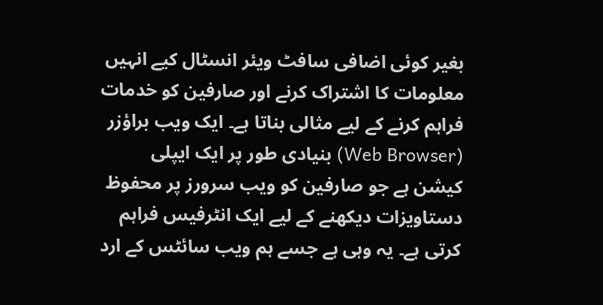بغیر کوئی اضافی سافٹ ویئر انسٹال کیے انہیں معلومات کا اشتراک کرنے اور صارفین کو خدمات فراہم کرنے کے لیے مثالی بناتا ہے۔ ایک ویب براؤزر (Web Browser) بنیادی طور پر ایک ایپلی کیشن ہے جو صارفین کو ویب سرورز پر محفوظ دستاویزات دیکھنے کے لیے ایک انٹرفیس فراہم کرتی ہے۔ یہ وہی ہے جسے ہم ویب سائٹس کے ارد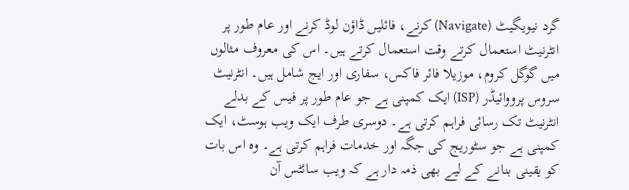گرد نیویگیٹ (Navigate) کرنے، فائلیں ڈاؤن لوڈ کرنے اور عام طور پر انٹرنیٹ استعمال کرتے وقت استعمال کرتے ہیں۔ اس کی معروف مثالوں میں گوگل کروم، موزیلا فائر فاکس، سفاری اور ایج شامل ہیں۔ انٹرنیٹ سروس پرووائیڈر (ISP) ایک کمپنی ہے جو عام طور پر فیس کے بدلے انٹرنیٹ تک رسائی فراہم کرتی ہے۔ دوسری طرف ایک ویب ہوسٹ، ایک کمپنی ہے جو سٹوریج کی جگہ اور خدمات فراہم کرتی ہے۔ وہ اس بات کو یقینی بنانے کے لیے بھی ذمہ دار ہے کہ ویب سائٹس آن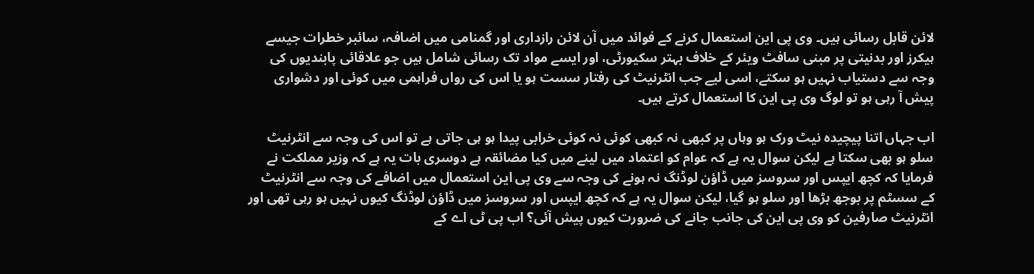لائن قابل رسائی ہیں۔ وی پی این استعمال کرنے کے فوائد میں آن لائن رازداری اور گمنامی میں اضافہ، سائبر خطرات جیسے ہیکرز اور بدنیتی پر مبنی سافٹ ویئر کے خلاف بہتر سکیورٹی، اور ایسے مواد تک رسائی شامل ہیں جو علاقائی پابندیوں کی وجہ سے دستیاب نہیں ہو سکتے، اسی لیے جب انٹرنیٹ کی رفتار سست ہو یا اس کی رواں فراہمی میں کوئی اور دشواری پیش آ رہی ہو تو لوگ وی پی این کا استعمال کرتے ہیں۔

اب جہاں اتنا پیچیدہ نیٹ ورک ہو وہاں پر کبھی نہ کبھی کوئی نہ کوئی خرابی پیدا ہو ہی جاتی ہے تو اس کی وجہ سے انٹرنیٹ سلو ہو بھی سکتا ہے لیکن سوال یہ ہے کہ عوام کو اعتماد میں لینے میں کیا مضائقہ ہے دوسری بات یہ ہے کہ وزیر مملکت نے فرمایا کہ کچھ ایپس اور سروسز میں ڈاؤن لوڈنگ نہ ہونے کی وجہ سے وی پی این استعمال میں اضافے کی وجہ سے انٹرنیٹ کے سسٹم پر بوجھ بڑھا اور سلو ہو گیا، لیکن سوال یہ ہے کہ کچھ ایپس اور سروسز میں ڈاؤن لوڈنگ کیوں نہیں ہو رہی تھی اور انٹرنیٹ صارفین کو وی پی این کی جانب جانے کی ضرورت کیوں پیش آئی؟ اب پی ٹی اے کے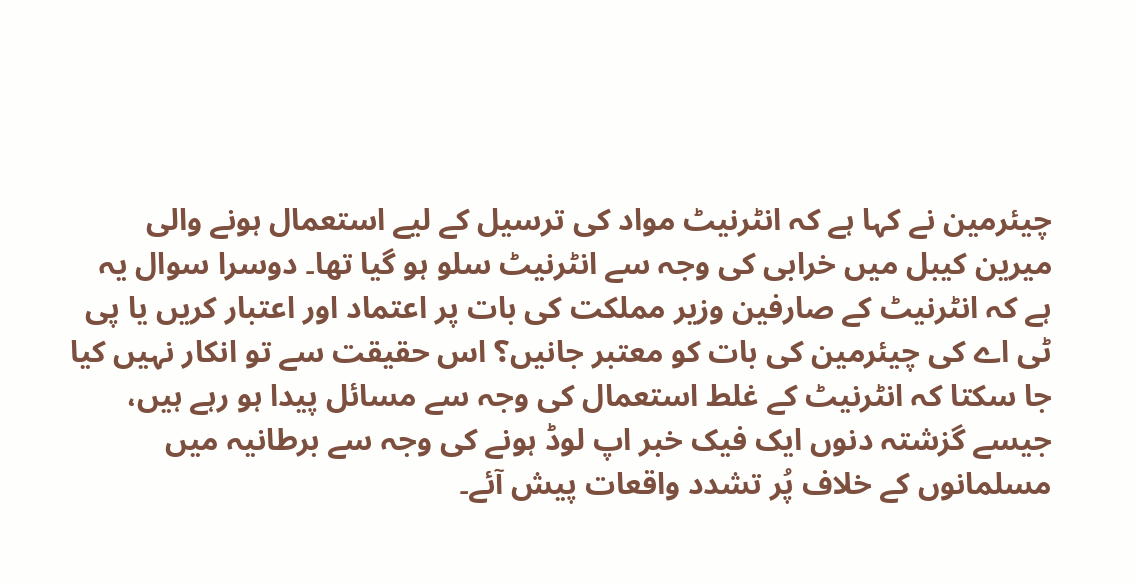چیئرمین نے کہا ہے کہ انٹرنیٹ مواد کی ترسیل کے لیے استعمال ہونے والی میرین کیبل میں خرابی کی وجہ سے انٹرنیٹ سلو ہو گیا تھا۔ دوسرا سوال یہ ہے کہ انٹرنیٹ کے صارفین وزیر مملکت کی بات پر اعتماد اور اعتبار کریں یا پی ٹی اے کی چیئرمین کی بات کو معتبر جانیں؟ اس حقیقت سے تو انکار نہیں کیا جا سکتا کہ انٹرنیٹ کے غلط استعمال کی وجہ سے مسائل پیدا ہو رہے ہیں، جیسے گزشتہ دنوں ایک فیک خبر اپ لوڈ ہونے کی وجہ سے برطانیہ میں مسلمانوں کے خلاف پُر تشدد واقعات پیش آئے۔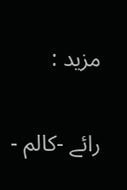مزید :

رائے -کالم -